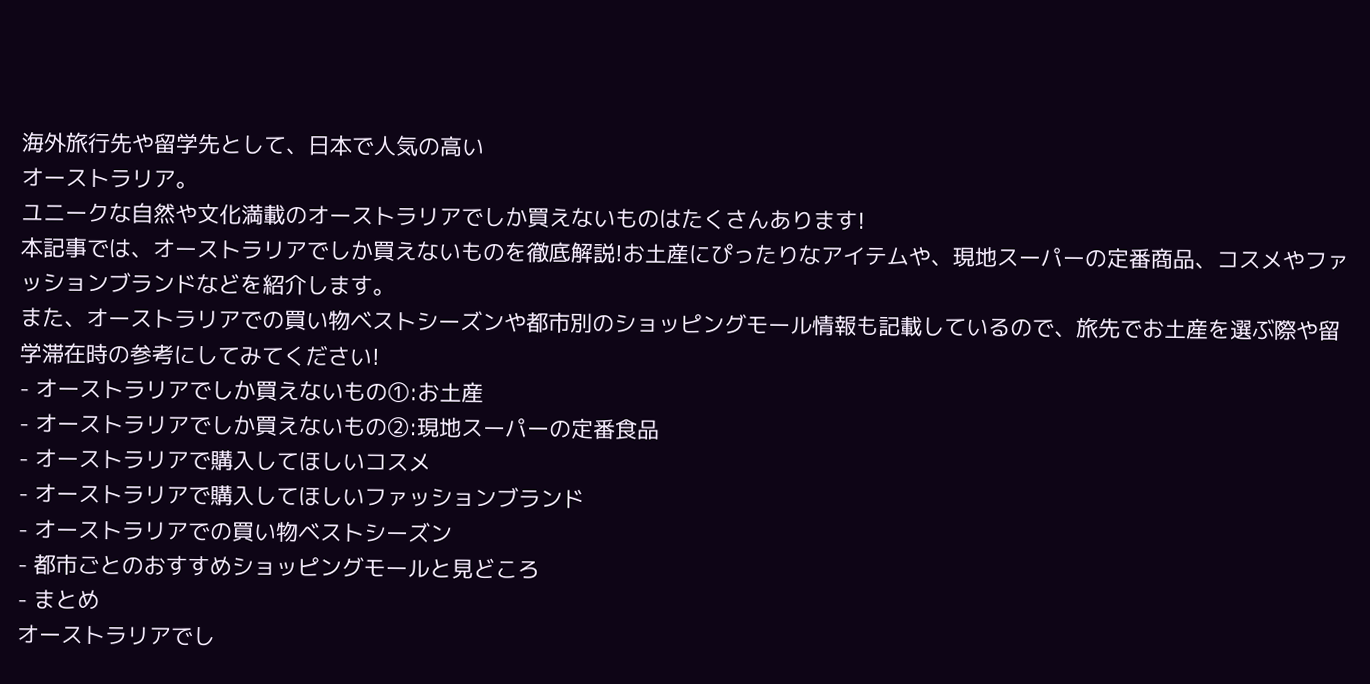海外旅行先や留学先として、日本で人気の高い
オーストラリア。
ユニークな自然や文化満載のオーストラリアでしか買えないものはたくさんあります!
本記事では、オーストラリアでしか買えないものを徹底解説!お土産にぴったりなアイテムや、現地スーパーの定番商品、コスメやファッションブランドなどを紹介します。
また、オーストラリアでの買い物ベストシーズンや都市別のショッピングモール情報も記載しているので、旅先でお土産を選ぶ際や留学滞在時の参考にしてみてください!
- オーストラリアでしか買えないもの①:お土産
- オーストラリアでしか買えないもの②:現地スーパーの定番食品
- オーストラリアで購入してほしいコスメ
- オーストラリアで購入してほしいファッションブランド
- オーストラリアでの買い物ベストシーズン
- 都市ごとのおすすめショッピングモールと見どころ
- まとめ
オーストラリアでし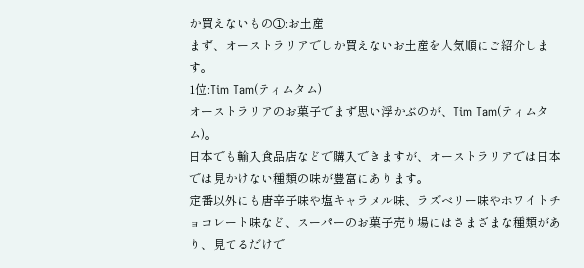か買えないもの①:お土産
まず、オーストラリアでしか買えないお土産を人気順にご紹介します。
1位:Tim Tam(ティムタム)
オーストラリアのお菓子でまず思い浮かぶのが、Tim Tam(ティムタム)。
日本でも輸入食品店などで購入できますが、オーストラリアでは日本では見かけない種類の味が豊富にあります。
定番以外にも唐辛子味や塩キャラメル味、ラズベリー味やホワイトチョコレート味など、スーパーのお菓子売り場にはさまざまな種類があり、見てるだけで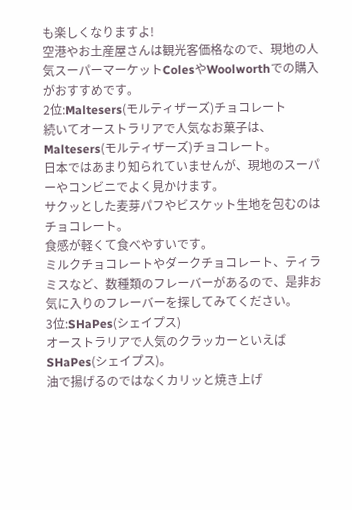も楽しくなりますよ!
空港やお土産屋さんは観光客価格なので、現地の人気スーパーマーケットColesやWoolworthでの購入がおすすめです。
2位:Maltesers(モルティザーズ)チョコレート
続いてオーストラリアで人気なお菓子は、Maltesers(モルティザーズ)チョコレート。
日本ではあまり知られていませんが、現地のスーパーやコンビニでよく見かけます。
サクッとした麦芽パフやビスケット生地を包むのはチョコレート。
食感が軽くて食べやすいです。
ミルクチョコレートやダークチョコレート、ティラミスなど、数種類のフレーバーがあるので、是非お気に入りのフレーバーを探してみてください。
3位:SHaPes(シェイプス)
オーストラリアで人気のクラッカーといえばSHaPes(シェイプス)。
油で揚げるのではなくカリッと焼き上げ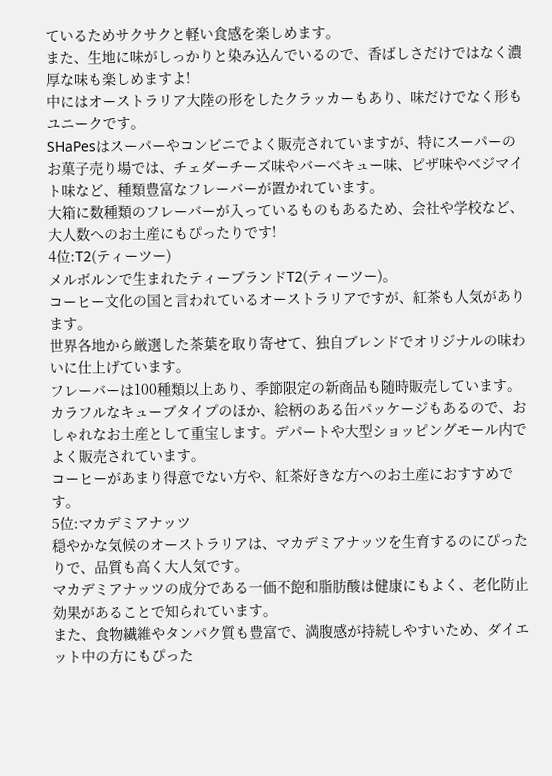ているためサクサクと軽い食感を楽しめます。
また、生地に味がしっかりと染み込んでいるので、香ばしさだけではなく濃厚な味も楽しめますよ!
中にはオーストラリア大陸の形をしたクラッカーもあり、味だけでなく形もユニークです。
SHaPesはスーパーやコンビニでよく販売されていますが、特にスーパーのお菓子売り場では、チェダーチーズ味やバーベキュー味、ピザ味やベジマイト味など、種類豊富なフレーバーが置かれています。
大箱に数種類のフレーバーが入っているものもあるため、会社や学校など、大人数へのお土産にもぴったりです!
4位:T2(ティーツー)
メルボルンで生まれたティーブランドT2(ティーツー)。
コーヒー文化の国と言われているオーストラリアですが、紅茶も人気があります。
世界各地から厳選した茶葉を取り寄せて、独自ブレンドでオリジナルの味わいに仕上げています。
フレーバーは100種類以上あり、季節限定の新商品も随時販売しています。
カラフルなキューブタイプのほか、絵柄のある缶パッケージもあるので、おしゃれなお土産として重宝します。デパートや大型ショッピングモール内でよく販売されています。
コーヒーがあまり得意でない方や、紅茶好きな方へのお土産におすすめです。
5位:マカデミアナッツ
穏やかな気候のオーストラリアは、マカデミアナッツを生育するのにぴったりで、品質も高く大人気です。
マカデミアナッツの成分である一価不飽和脂肪酸は健康にもよく、老化防止効果があることで知られています。
また、食物繊維やタンパク質も豊富で、満腹感が持続しやすいため、ダイエット中の方にもぴった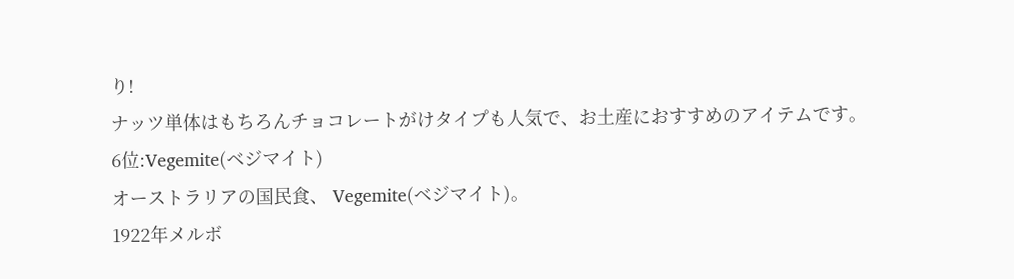り!
ナッツ単体はもちろんチョコレートがけタイプも人気で、お土産におすすめのアイテムです。
6位:Vegemite(ベジマイト)
オーストラリアの国民食、 Vegemite(ベジマイト)。
1922年メルボ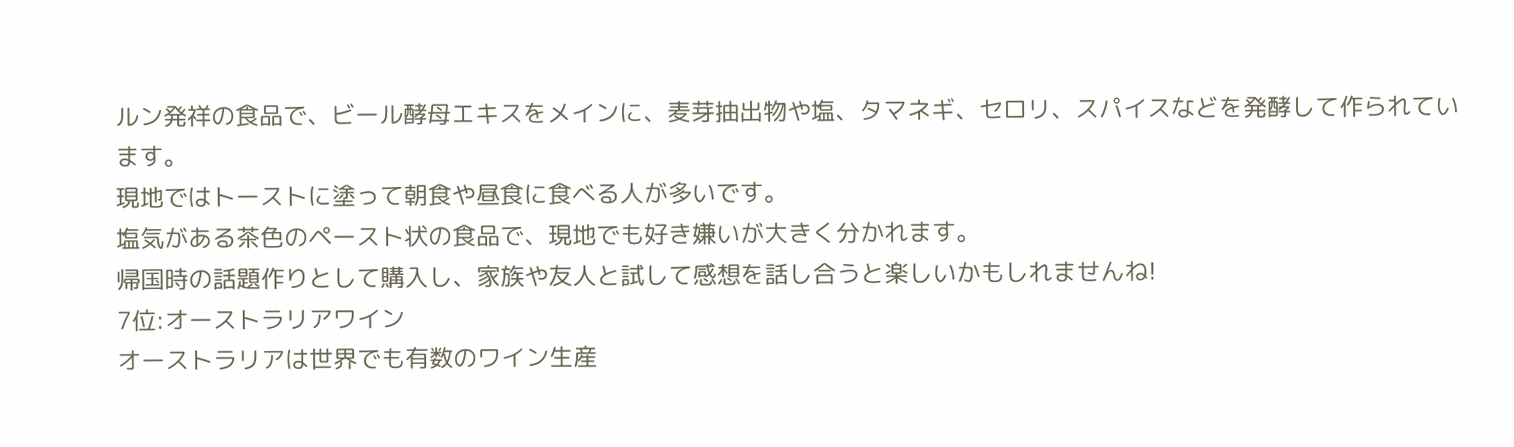ルン発祥の食品で、ビール酵母エキスをメインに、麦芽抽出物や塩、タマネギ、セロリ、スパイスなどを発酵して作られています。
現地ではトーストに塗って朝食や昼食に食べる人が多いです。
塩気がある茶色のペースト状の食品で、現地でも好き嫌いが大きく分かれます。
帰国時の話題作りとして購入し、家族や友人と試して感想を話し合うと楽しいかもしれませんね!
7位:オーストラリアワイン
オーストラリアは世界でも有数のワイン生産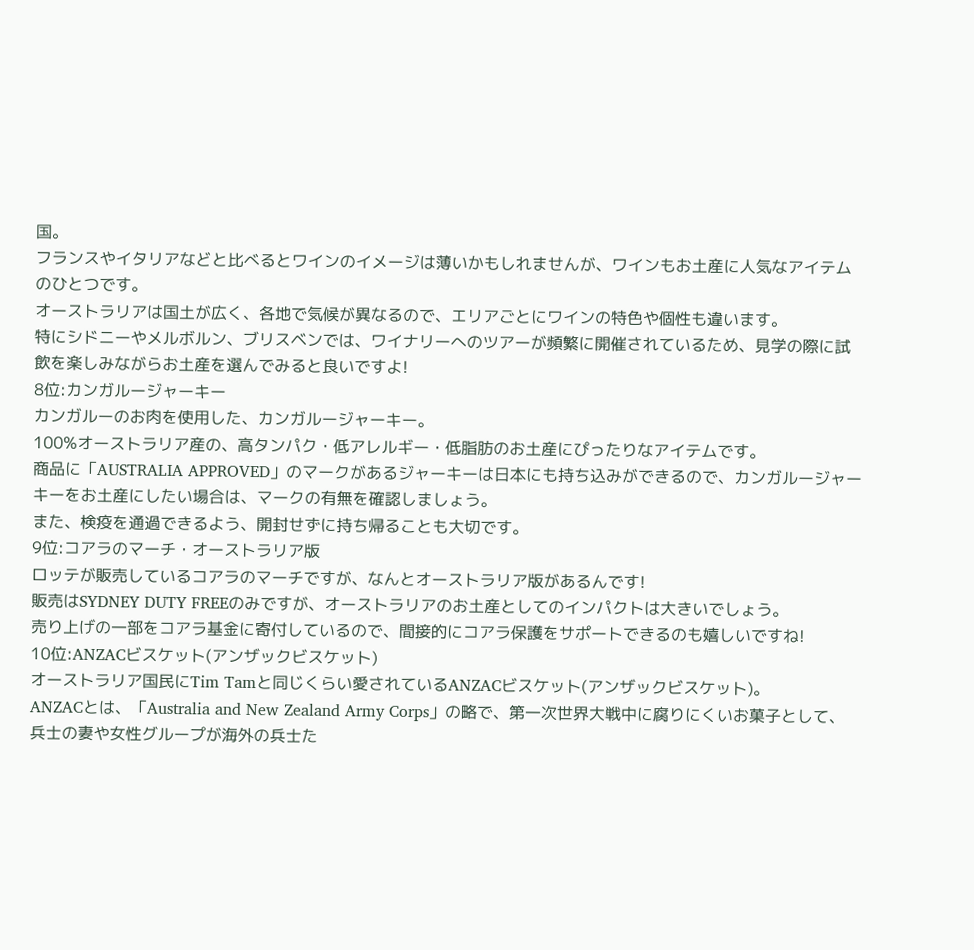国。
フランスやイタリアなどと比べるとワインのイメージは薄いかもしれませんが、ワインもお土産に人気なアイテムのひとつです。
オーストラリアは国土が広く、各地で気候が異なるので、エリアごとにワインの特色や個性も違います。
特にシドニーやメルボルン、ブリスベンでは、ワイナリーへのツアーが頻繁に開催されているため、見学の際に試飲を楽しみながらお土産を選んでみると良いですよ!
8位:カンガルージャーキー
カンガルーのお肉を使用した、カンガルージャーキー。
100%オーストラリア産の、高タンパク・低アレルギー・低脂肪のお土産にぴったりなアイテムです。
商品に「AUSTRALIA APPROVED」のマークがあるジャーキーは日本にも持ち込みができるので、カンガルージャーキーをお土産にしたい場合は、マークの有無を確認しましょう。
また、検疫を通過できるよう、開封せずに持ち帰ることも大切です。
9位:コアラのマーチ・オーストラリア版
ロッテが販売しているコアラのマーチですが、なんとオーストラリア版があるんです!
販売はSYDNEY DUTY FREEのみですが、オーストラリアのお土産としてのインパクトは大きいでしょう。
売り上げの一部をコアラ基金に寄付しているので、間接的にコアラ保護をサポートできるのも嬉しいですね!
10位:ANZACビスケット(アンザックビスケット)
オーストラリア国民にTim Tamと同じくらい愛されているANZACビスケット(アンザックビスケット)。
ANZACとは、「Australia and New Zealand Army Corps」の略で、第一次世界大戦中に腐りにくいお菓子として、兵士の妻や女性グループが海外の兵士た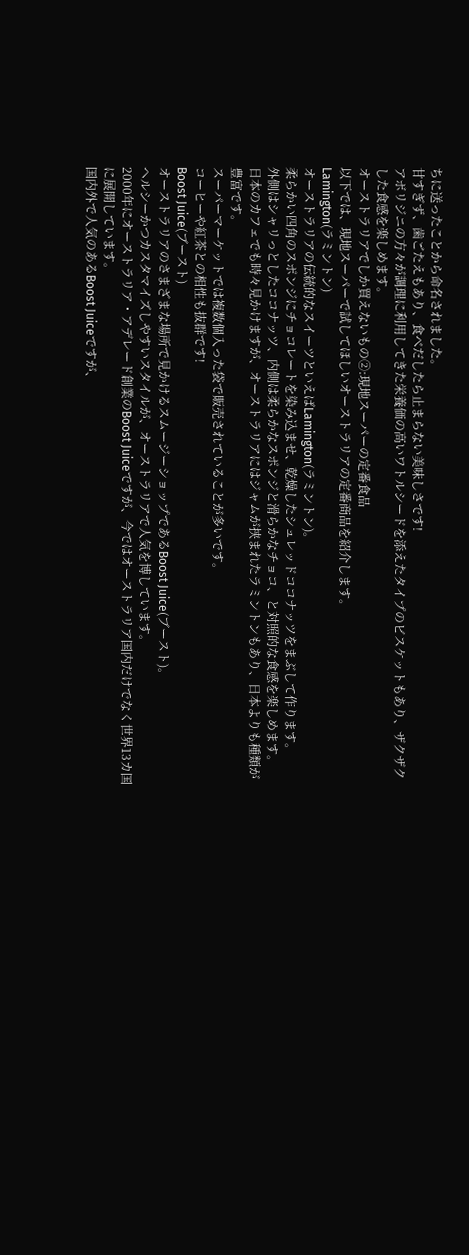ちに送ったことから命名されました。
甘すぎず、歯ごたえもあり、食べだしたら止まらない美味しさです!
アボリジニの方々が調理に利用してきた栄養価の高いワトルシードを添えたタイプのビスケットもあり、ザクザクした食感を楽しめます。
オーストラリアでしか買えないもの②:現地スーパーの定番食品
以下では、現地スーパーで試してほしいオーストラリアの定番商品を紹介します。
Lamington(ラミントン)
オーストラリアの伝統的なスイーツといえばLamington(ラミントン)。
柔らかい四角のスポンジにチョコレートを染み込ませ、乾燥したシュレッドココナッツをまぶして作ります。
外側はシャリっとしたココナッツ、内側は柔らかなスポンジと滑らかなチョコ、と対照的な食感を楽しめます。
日本のカフェでも時々見かけますが、オーストラリアにはジャムが挟まれたラミントンもあり、日本よりも種類が豊富です。
スーパーマーケットでは複数個入った袋で販売されていることが多いです。
コーヒーや紅茶との相性も抜群です!
Boost Juice(ブースト)
オーストラリアのさまざまな場所で見かけるスムージーショップであるBoost Juice(ブースト)。
ヘルシーかつカスタマイズしやすいスタイルが、オーストラリアで人気を博しています。
2000年にオーストラリア・アデレード創業のBoost Juiceですが、今ではオーストラリア国内だけでなく世界13カ国に展開しています。
国内外で人気のあるBoost Juiceですが、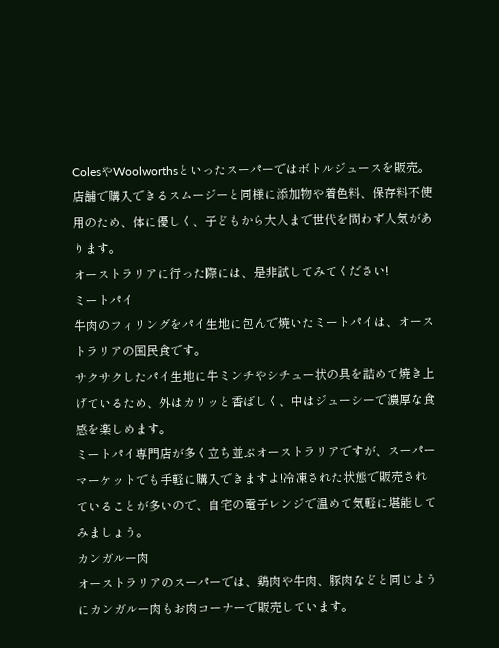ColesやWoolworthsといったスーパーではボトルジュースを販売。
店舗で購入できるスムージーと同様に添加物や着色料、保存料不使用のため、体に優しく、子どもから大人まで世代を問わず人気があります。
オーストラリアに行った際には、是非試してみてください!
ミートパイ
牛肉のフィリングをパイ生地に包んで焼いたミートパイは、オーストラリアの国民食です。
サクサクしたパイ生地に牛ミンチやシチュー状の具を詰めて焼き上げているため、外はカリッと香ばしく、中はジューシーで濃厚な食感を楽しめます。
ミートパイ専門店が多く立ち並ぶオーストラリアですが、スーパーマーケットでも手軽に購入できますよ!冷凍された状態で販売されていることが多いので、自宅の電子レンジで温めて気軽に堪能してみましょう。
カンガルー肉
オーストラリアのスーパーでは、鶏肉や牛肉、豚肉などと同じようにカンガルー肉もお肉コーナーで販売しています。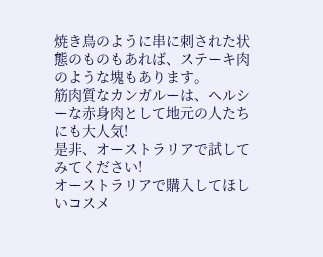焼き鳥のように串に刺された状態のものもあれば、ステーキ肉のような塊もあります。
筋肉質なカンガルーは、ヘルシーな赤身肉として地元の人たちにも大人気!
是非、オーストラリアで試してみてください!
オーストラリアで購入してほしいコスメ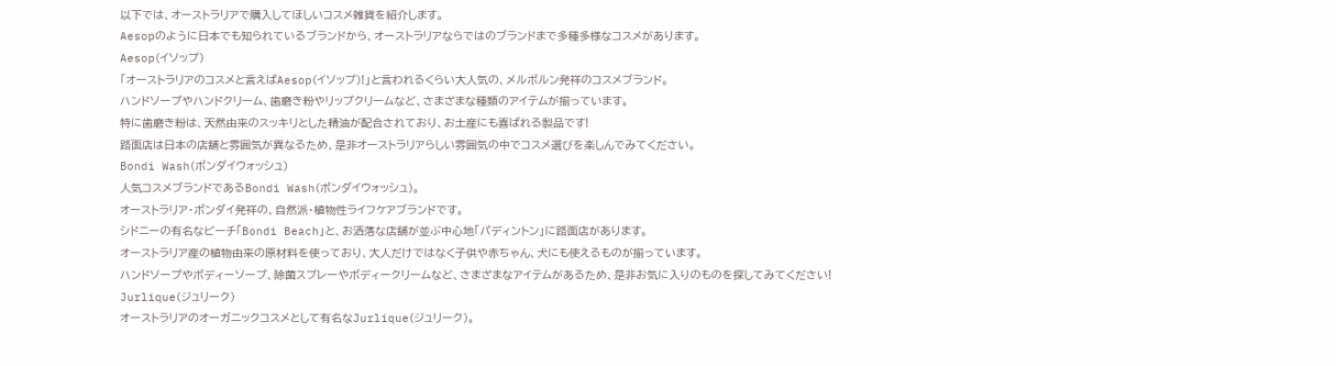以下では、オーストラリアで購入してほしいコスメ雑貨を紹介します。
Aesopのように日本でも知られているブランドから、オーストラリアならではのブランドまで多種多様なコスメがあります。
Aesop(イソップ)
「オーストラリアのコスメと言えばAesop(イソップ)!」と言われるくらい大人気の、メルボルン発祥のコスメブランド。
ハンドソープやハンドクリーム、歯磨き粉やリップクリームなど、さまざまな種類のアイテムが揃っています。
特に歯磨き粉は、天然由来のスッキリとした精油が配合されており、お土産にも喜ばれる製品です!
路面店は日本の店舗と雰囲気が異なるため、是非オーストラリアらしい雰囲気の中でコスメ選びを楽しんでみてください。
Bondi Wash(ボンダイウォッシュ)
人気コスメブランドであるBondi Wash(ボンダイウォッシュ)。
オーストラリア・ボンダイ発祥の、自然派・植物性ライフケアブランドです。
シドニーの有名なビーチ「Bondi Beach」と、お洒落な店舗が並ぶ中心地「パディントン」に路面店があります。
オーストラリア産の植物由来の原材料を使っており、大人だけではなく子供や赤ちゃん、犬にも使えるものが揃っています。
ハンドソープやボディーソープ、除菌スプレーやボディークリームなど、さまざまなアイテムがあるため、是非お気に入りのものを探してみてください!
Jurlique(ジュリーク)
オーストラリアのオーガニックコスメとして有名なJurlique(ジュリーク)。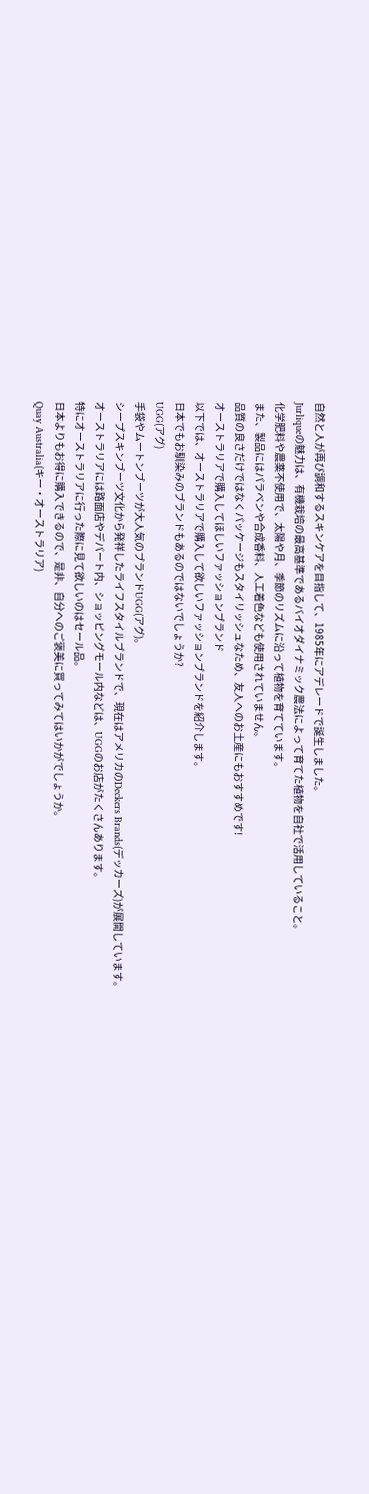自然と人が再び調和するスキンケアを目指して、1985年にアデレードで誕生しました。
Jurliqueの魅力は、有機栽培の最高基準であるバイオダイナミック農法によって育てた植物を自社で活用していること。
化学肥料や農薬不使用で、太陽や月、季節のリズムに沿って植物を育てています。
また、製品にはパラベンや合成香料、人工着色なども使用されていません。
品質の良さだけではなくパッケージもスタイリッシュなため、友人へのお土産にもおすすめです!
オーストラリアで購入してほしいファッションブランド
以下では、オーストラリアで購入して欲しいファッションブランドを紹介します。
日本でもお馴染みのブランドもあるのではないでしょうか?
UGG(アグ)
手袋やムートンブーツが大人気のブランドUGG(アグ)。
シープスキンブーツ文化から発祥したライフスタイルブランドで、現在はアメリカのDeckers Brands(デッカーズ)が展開しています。
オーストラリアには路面店やデパート内、ショッピングモール内などは、UGGのお店がたくさんあります。
特にオーストラリアに行った際に見て欲しいのはセール品。
日本よりもお得に購入できるので、是非、自分へのご褒美に買ってみてはいかがでしょうか。
Quay Australia(キー・オーストラリア)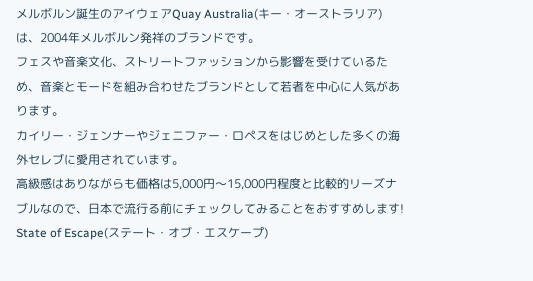メルボルン誕生のアイウェアQuay Australia(キー・オーストラリア)は、2004年メルボルン発祥のブランドです。
フェスや音楽文化、ストリートファッションから影響を受けているため、音楽とモードを組み合わせたブランドとして若者を中心に人気があります。
カイリー・ジェンナーやジェニファー・ロペスをはじめとした多くの海外セレブに愛用されています。
高級感はありながらも価格は5,000円〜15,000円程度と比較的リーズナブルなので、日本で流行る前にチェックしてみることをおすすめします!
State of Escape(ステート・オブ・エスケープ)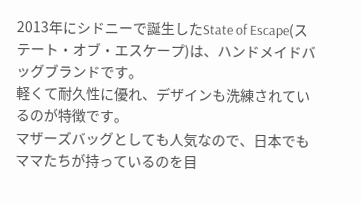2013年にシドニーで誕生したState of Escape(ステート・オブ・エスケープ)は、ハンドメイドバッグブランドです。
軽くて耐久性に優れ、デザインも洗練されているのが特徴です。
マザーズバッグとしても人気なので、日本でもママたちが持っているのを目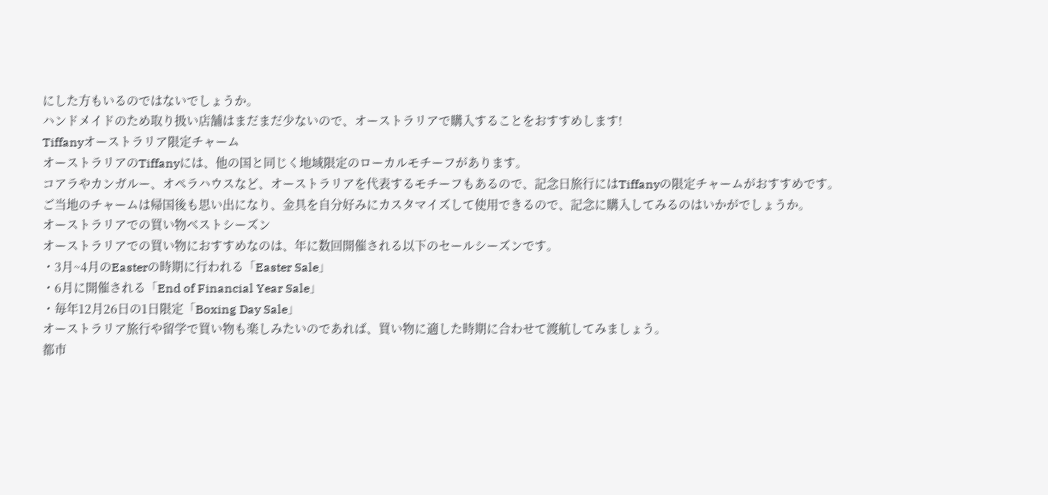にした方もいるのではないでしょうか。
ハンドメイドのため取り扱い店舗はまだまだ少ないので、オーストラリアで購入することをおすすめします!
Tiffanyオーストラリア限定チャーム
オーストラリアのTiffanyには、他の国と同じく地域限定のローカルモチーフがあります。
コアラやカンガルー、オペラハウスなど、オーストラリアを代表するモチーフもあるので、記念日旅行にはTiffanyの限定チャームがおすすめです。
ご当地のチャームは帰国後も思い出になり、金具を自分好みにカスタマイズして使用できるので、記念に購入してみるのはいかがでしょうか。
オーストラリアでの買い物ベストシーズン
オーストラリアでの買い物におすすめなのは、年に数回開催される以下のセールシーズンです。
・3月~4月のEasterの時期に行われる「Easter Sale」
・6月に開催される「End of Financial Year Sale」
・毎年12月26日の1日限定「Boxing Day Sale」
オーストラリア旅行や留学で買い物も楽しみたいのであれば、買い物に適した時期に合わせて渡航してみましょう。
都市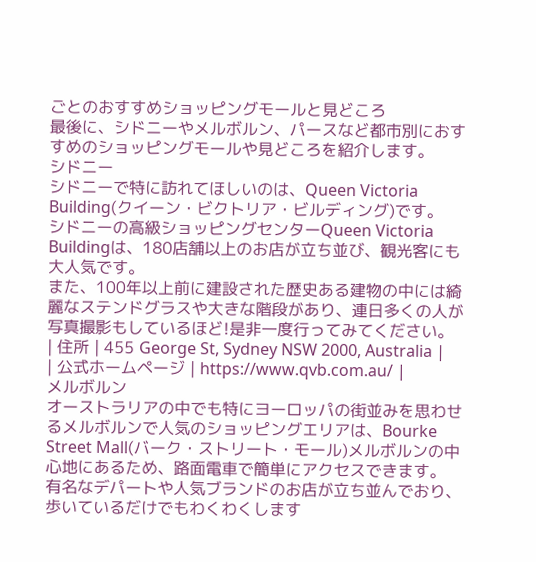ごとのおすすめショッピングモールと見どころ
最後に、シドニーやメルボルン、パースなど都市別におすすめのショッピングモールや見どころを紹介します。
シドニー
シドニーで特に訪れてほしいのは、Queen Victoria Building(クイーン・ビクトリア・ビルディング)です。
シドニーの高級ショッピングセンターQueen Victoria Buildingは、180店舗以上のお店が立ち並び、観光客にも大人気です。
また、100年以上前に建設された歴史ある建物の中には綺麗なステンドグラスや大きな階段があり、連日多くの人が写真撮影もしているほど!是非一度行ってみてください。
| 住所 | 455 George St, Sydney NSW 2000, Australia |
| 公式ホームページ | https://www.qvb.com.au/ |
メルボルン
オーストラリアの中でも特にヨーロッパの街並みを思わせるメルボルンで人気のショッピングエリアは、Bourke Street Mall(バーク・ストリート・モール)メルボルンの中心地にあるため、路面電車で簡単にアクセスできます。
有名なデパートや人気ブランドのお店が立ち並んでおり、歩いているだけでもわくわくします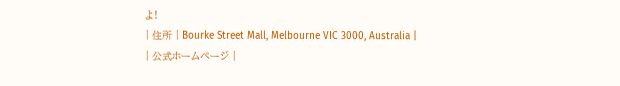よ!
| 住所 | Bourke Street Mall, Melbourne VIC 3000, Australia |
| 公式ホームページ |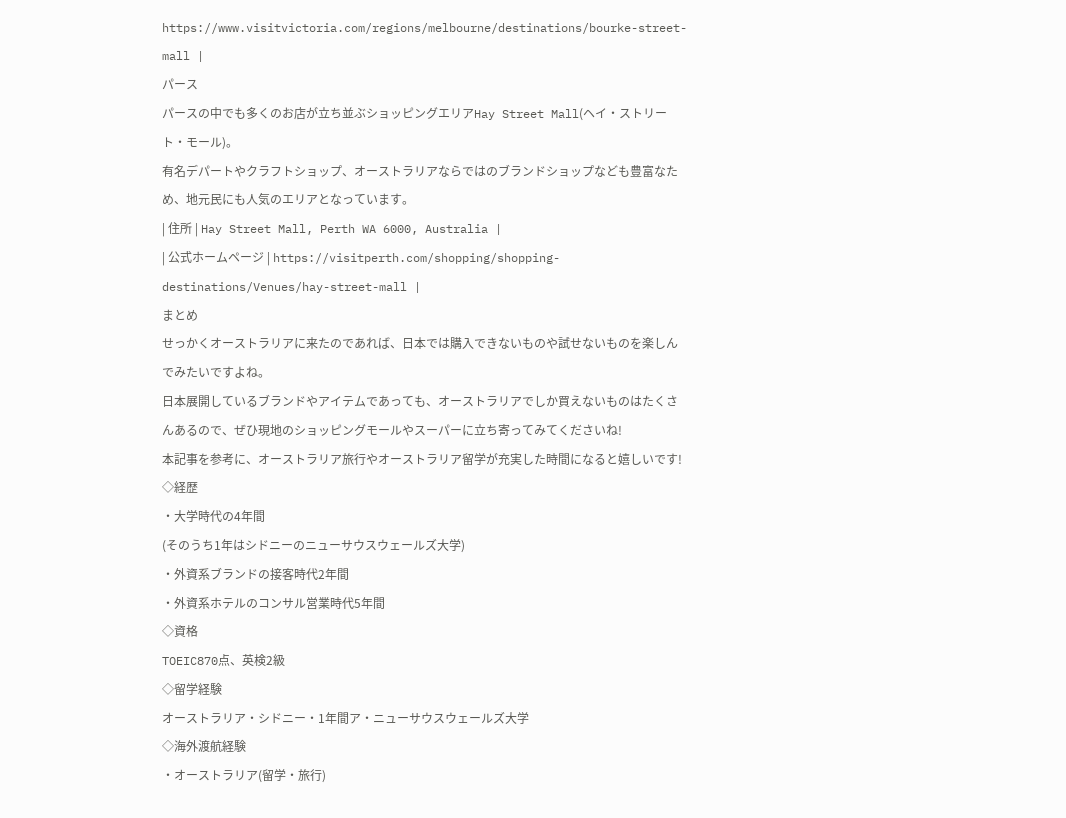https://www.visitvictoria.com/regions/melbourne/destinations/bourke-street-mall |
パース
パースの中でも多くのお店が立ち並ぶショッピングエリアHay Street Mall(ヘイ・ストリート・モール)。
有名デパートやクラフトショップ、オーストラリアならではのブランドショップなども豊富なため、地元民にも人気のエリアとなっています。
| 住所 | Hay Street Mall, Perth WA 6000, Australia |
| 公式ホームページ | https://visitperth.com/shopping/shopping-destinations/Venues/hay-street-mall |
まとめ
せっかくオーストラリアに来たのであれば、日本では購入できないものや試せないものを楽しんでみたいですよね。
日本展開しているブランドやアイテムであっても、オーストラリアでしか買えないものはたくさんあるので、ぜひ現地のショッピングモールやスーパーに立ち寄ってみてくださいね!
本記事を参考に、オーストラリア旅行やオーストラリア留学が充実した時間になると嬉しいです!
◇経歴
・大学時代の4年間
(そのうち1年はシドニーのニューサウスウェールズ大学)
・外資系ブランドの接客時代2年間
・外資系ホテルのコンサル営業時代5年間
◇資格
TOEIC870点、英検2級
◇留学経験
オーストラリア・シドニー・1年間ア・ニューサウスウェールズ大学
◇海外渡航経験
・オーストラリア(留学・旅行)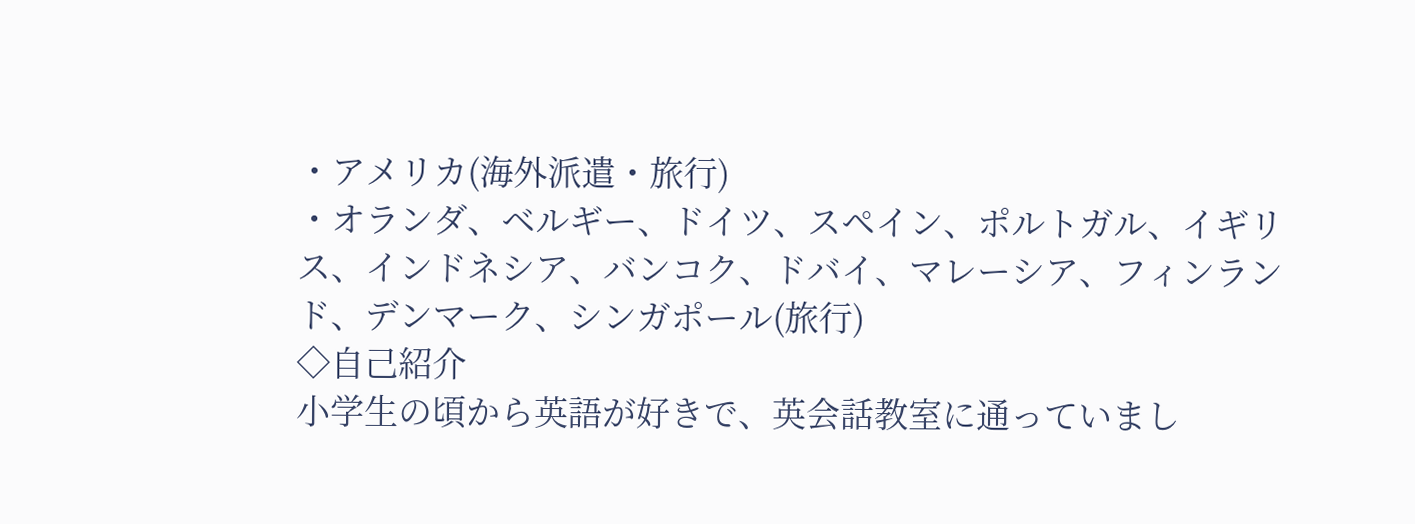・アメリカ(海外派遣・旅行)
・オランダ、ベルギー、ドイツ、スペイン、ポルトガル、イギリス、インドネシア、バンコク、ドバイ、マレーシア、フィンランド、デンマーク、シンガポール(旅行)
◇自己紹介
小学生の頃から英語が好きで、英会話教室に通っていまし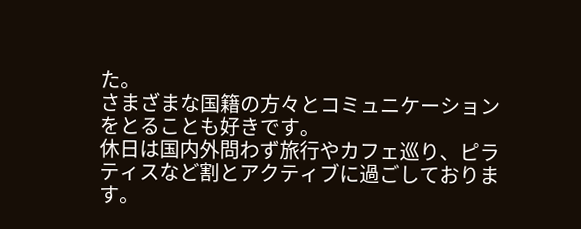た。
さまざまな国籍の方々とコミュニケーションをとることも好きです。
休日は国内外問わず旅行やカフェ巡り、ピラティスなど割とアクティブに過ごしております。